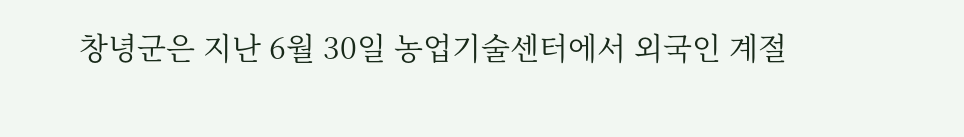창녕군은 지난 6월 30일 농업기술센터에서 외국인 계절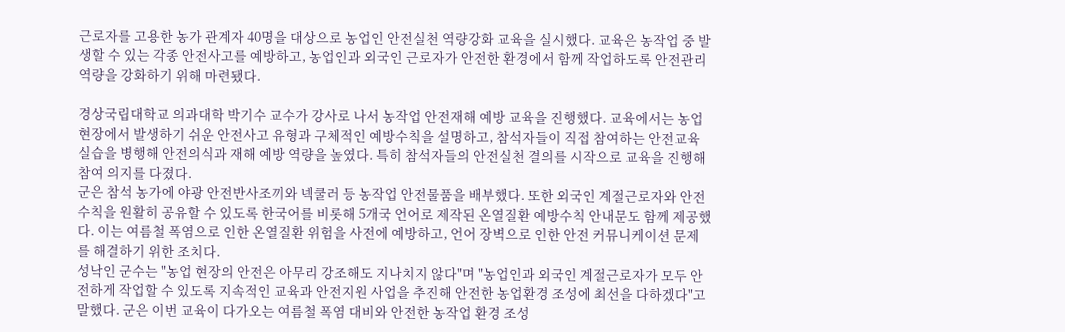근로자를 고용한 농가 관계자 40명을 대상으로 농업인 안전실천 역량강화 교육을 실시했다. 교육은 농작업 중 발생할 수 있는 각종 안전사고를 예방하고, 농업인과 외국인 근로자가 안전한 환경에서 함께 작업하도록 안전관리 역량을 강화하기 위해 마련됐다.

경상국립대학교 의과대학 박기수 교수가 강사로 나서 농작업 안전재해 예방 교육을 진행했다. 교육에서는 농업 현장에서 발생하기 쉬운 안전사고 유형과 구체적인 예방수칙을 설명하고, 참석자들이 직접 참여하는 안전교육 실습을 병행해 안전의식과 재해 예방 역량을 높였다. 특히 참석자들의 안전실천 결의를 시작으로 교육을 진행해 참여 의지를 다졌다.
군은 참석 농가에 야광 안전반사조끼와 넥쿨러 등 농작업 안전물품을 배부했다. 또한 외국인 계절근로자와 안전수칙을 원활히 공유할 수 있도록 한국어를 비롯해 5개국 언어로 제작된 온열질환 예방수칙 안내문도 함께 제공했다. 이는 여름철 폭염으로 인한 온열질환 위험을 사전에 예방하고, 언어 장벽으로 인한 안전 커뮤니케이션 문제를 해결하기 위한 조치다.
성낙인 군수는 "농업 현장의 안전은 아무리 강조해도 지나치지 않다"며 "농업인과 외국인 계절근로자가 모두 안전하게 작업할 수 있도록 지속적인 교육과 안전지원 사업을 추진해 안전한 농업환경 조성에 최선을 다하겠다"고 말했다. 군은 이번 교육이 다가오는 여름철 폭염 대비와 안전한 농작업 환경 조성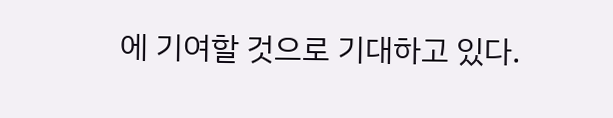에 기여할 것으로 기대하고 있다.